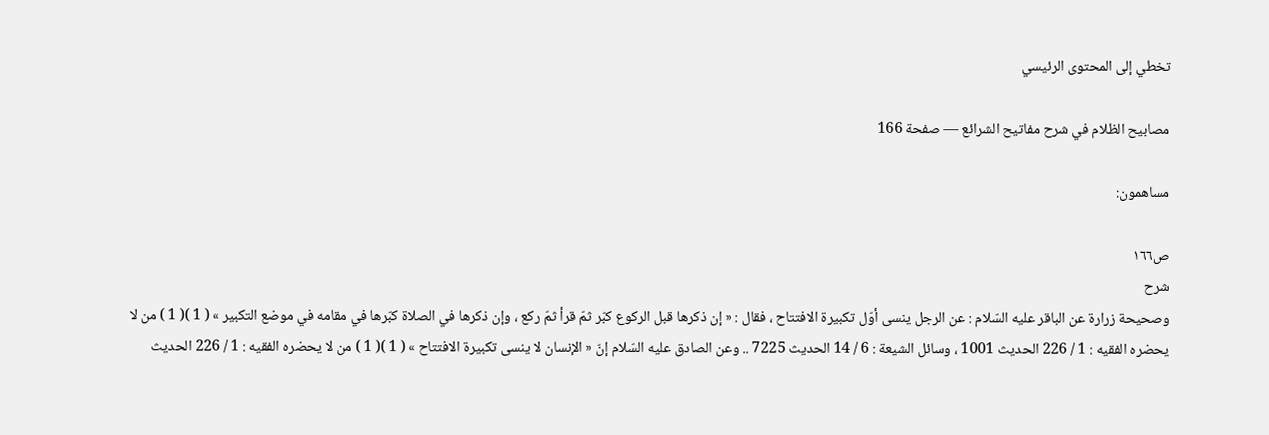تخطي إلى المحتوى الرئيسي

مصابيح الظلام في شرح مفاتيح الشرائع — صفحة 166

مساهمون:

ص١٦٦
شرح
وصحيحة زرارة عن الباقر عليه السّلام : عن الرجل ينسى أوّل تكبيرة الافتتاح ، فقال : « إن ذكرها قبل الركوع كبّر ثمّ قرأ ثمّ ركع ، وإن ذكرها في الصلاة كبّرها في مقامه في موضع التكبير » ( 1 )( 1 ) من لا يحضره الفقيه : 1 / 226 الحديث 1001 ، وسائل الشيعة : 6 / 14 الحديث 7225 .. وعن الصادق عليه السّلام إنّ « الإنسان لا ينسى تكبيرة الافتتاح » ( 1 )( 1 ) من لا يحضره الفقيه : 1 / 226 الحديث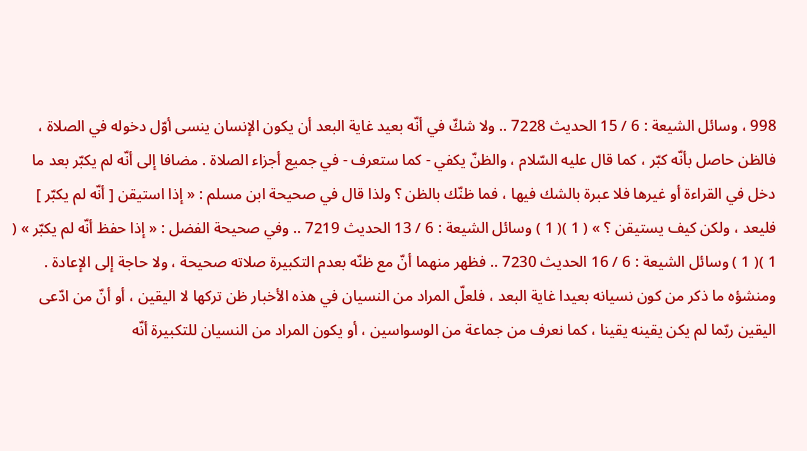998 ، وسائل الشيعة : 6 / 15 الحديث 7228 .. ولا شكّ في أنّه بعيد غاية البعد أن يكون الإنسان ينسى أوّل دخوله في الصلاة ، فالظن حاصل بأنّه كبّر ، كما قال عليه السّلام ، والظنّ يكفي - كما ستعرف - في جميع أجزاء الصلاة . مضافا إلى أنّه لم يكبّر بعد ما دخل في القراءة أو غيرها فلا عبرة بالشك فيها ، فما ظنّك بالظن ؟ ولذا قال في صحيحة ابن مسلم : « إذا استيقن [ أنّه لم يكبّر ] فليعد ، ولكن كيف يستيقن ؟ » ( 1 )( 1 ) وسائل الشيعة : 6 / 13 الحديث 7219 .. وفي صحيحة الفضل : « إذا حفظ أنّه لم يكبّر » ( 1 )( 1 ) وسائل الشيعة : 6 / 16 الحديث 7230 .. فظهر منهما أنّ مع ظنّه بعدم التكبيرة صلاته صحيحة ، ولا حاجة إلى الإعادة . ومنشؤه ما ذكر من كون نسيانه بعيدا غاية البعد ، فلعلّ المراد من النسيان في هذه الأخبار ظن تركها لا اليقين ، أو أنّ من ادّعى اليقين ربّما لم يكن يقينه يقينا ، كما نعرف من جماعة من الوسواسين ، أو يكون المراد من النسيان للتكبيرة أنّه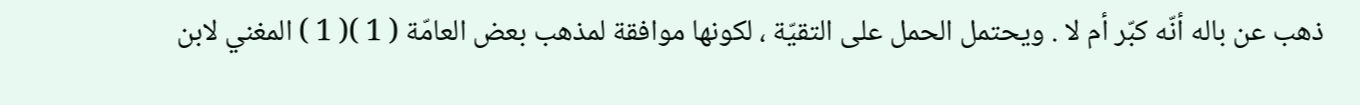ذهب عن باله أنّه كبّر أم لا . ويحتمل الحمل على التقيّة ، لكونها موافقة لمذهب بعض العامّة ( 1 )( 1 ) المغني لابن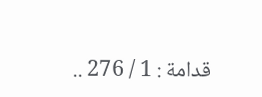قدامة : 1 / 276 ..